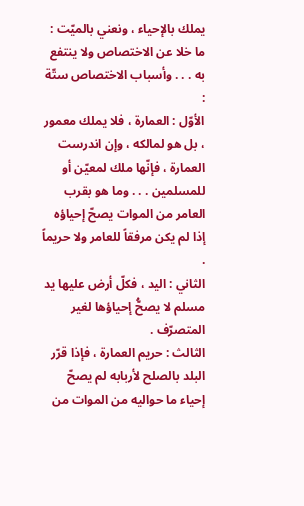يملك بالإحياء ، ونعني بالميّت : ما خلا عن الاختصاص ولا ينتفع به . . . وأسباب الاختصاص ستّة :
الأوّل : العمارة ، فلا يملك معمور ، بل هو لمالكه ، وإن اندرست العمارة ، فإنّها ملك لمعيّن أو للمسلمين . . . وما هو بقرب العامر من الموات يصحّ إحياؤه إذا لم يكن مرفقاً للعامر ولا حريماً .
الثاني : اليد ، فكلّ أرض عليها يد مسلم لا يصحُّ إحياؤها لغير المتصرّف .
الثالث : حريم العمارة ، فإذا قرّر البلد بالصلح لأربابه لم يصحّ إحياء ما حواليه من الموات من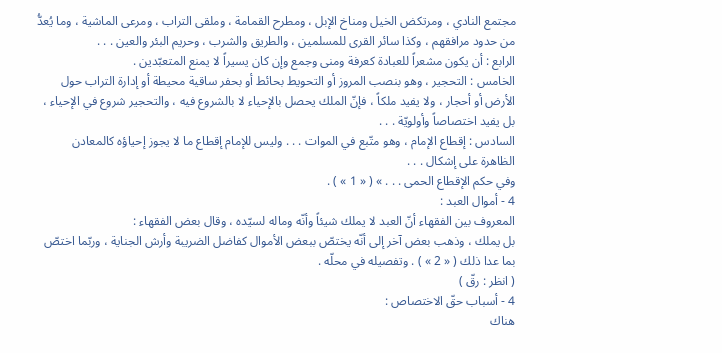مجتمع النادي ، ومرتكض الخيل ومناخ الإبل ، ومطرح القمامة ، وملقى التراب ، ومرعى الماشية ، وما يُعدُّ من حدود مرافقهم ، وكذا سائر القرى للمسلمين ، والطريق والشرب ، وحريم البئر والعين . . .
الرابع : أن يكون مشعراً للعبادة كعرفة ومنى وجمع وإن كان يسيراً لا يمنع المتعبّدين .
الخامس : التحجير ، وهو بنصب المروز أو التحويط بحائط أو بحفر ساقية محيطة أو إدارة التراب حول الأرض أو أحجار ، ولا يفيد ملكاً ، فإنّ الملك يحصل بالإحياء لا بالشروع فيه ، والتحجير شروع في الإحياء ، بل يفيد اختصاصاً وأولويّة . . .
السادس : إقطاع الإمام ، وهو متّبع في الموات . . . وليس للإمام إقطاع ما لا يجوز إحياؤه كالمعادن الظاهرة على إشكال . . .
وفي حكم الإقطاع الحمى . . . » ( « 1 » ) .
4 - أموال العبد :
المعروف بين الفقهاء أنّ العبد لا يملك شيئاً وأنّه وماله لسيّده ، وقال بعض الفقهاء :
بل يملك ، وذهب بعض آخر إلى أنّه يختصّ ببعض الأموال كفاضل الضريبة وأرش الجناية ، وربّما اختصّ بما عدا ذلك ( « 2 » ) . وتفصيله في محلّه .
( انظر : رقّ )
4 - أسباب حقّ الاختصاص :
هناك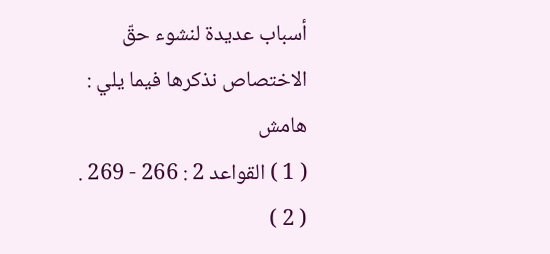أسباب عديدة لنشوء حقّ الاختصاص نذكرها فيما يلي :
هامش
( 1 ) القواعد 2 : 266 - 269 .
( 2 )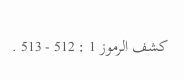كشف الرموز 1 : 512 - 513 .